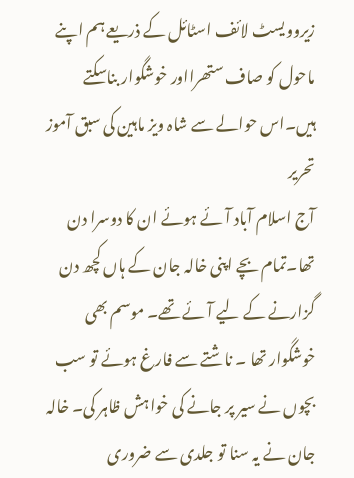زیروویسٹ لائف اسٹائل کے ذریعے ہم اپنے ماحول کو صاف ستھرااور خوشگوار بناسکتے ہیں۔اس حوالے سے شاہ ویز ماہین کی سبق آموز تحریر
آج اسلام آباد آئے ہوئے ان کا دوسرا دن تھا۔تمام بچے اپنی خالہ جان کے ہاں کچھ دن گزارنے کے لیے آئے تھے۔ موسم بھی خوشگوار تھا ۔ ناشتے سے فارغ ہوئے تو سب بچوں نے سیر پر جانے کی خواہش ظاہر کی۔ خالہ جان نے یہ سنا تو جلدی سے ضروری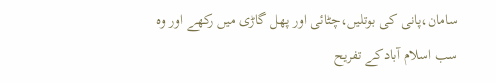سامان،پانی کی بوتلیں،چٹائی اور پھل گاڑی میں رکھے اور وہ سب اسلام آبادکے تفریح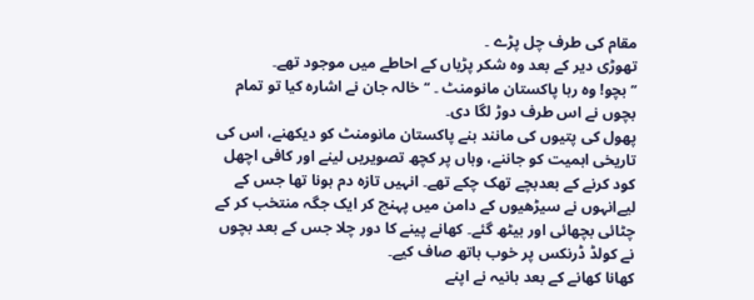مقام کی طرف چل پڑے ۔
تھوڑی دیر کے بعد وہ شکر پڑیاں کے احاطے میں موجود تھے۔
’’بچو! وہ رہا پاکستان مانومنٹ ۔ ‘‘ خالہ جان نے اشارہ کیا تو تمام بچوں نے اس طرف دوڑ لگا دی۔
پھول کی پتیوں کی مانند بنے پاکستان مانومنٹ کو دیکھنے، اس کی تاریخی اہمیت کو جاننے، وہاں پر کچھ تصویریں لینے اور کافی اچھل کود کرنے کے بعدبچے تھک چکے تھے۔ انہیں تازہ دم ہونا تھا جس کے لیےانہوں نے سیڑھیوں کے دامن میں پہنچ کر ایک جگہ منتخب کر کے چٹائی بچھائی اور بیٹھ گئے۔ کھانے پینے کا دور چلا جس کے بعد بچوں نے کولڈ ڈرنکس پر خوب ہاتھ صاف کیے۔
کھانا کھانے کے بعد ہانیہ نے اپنے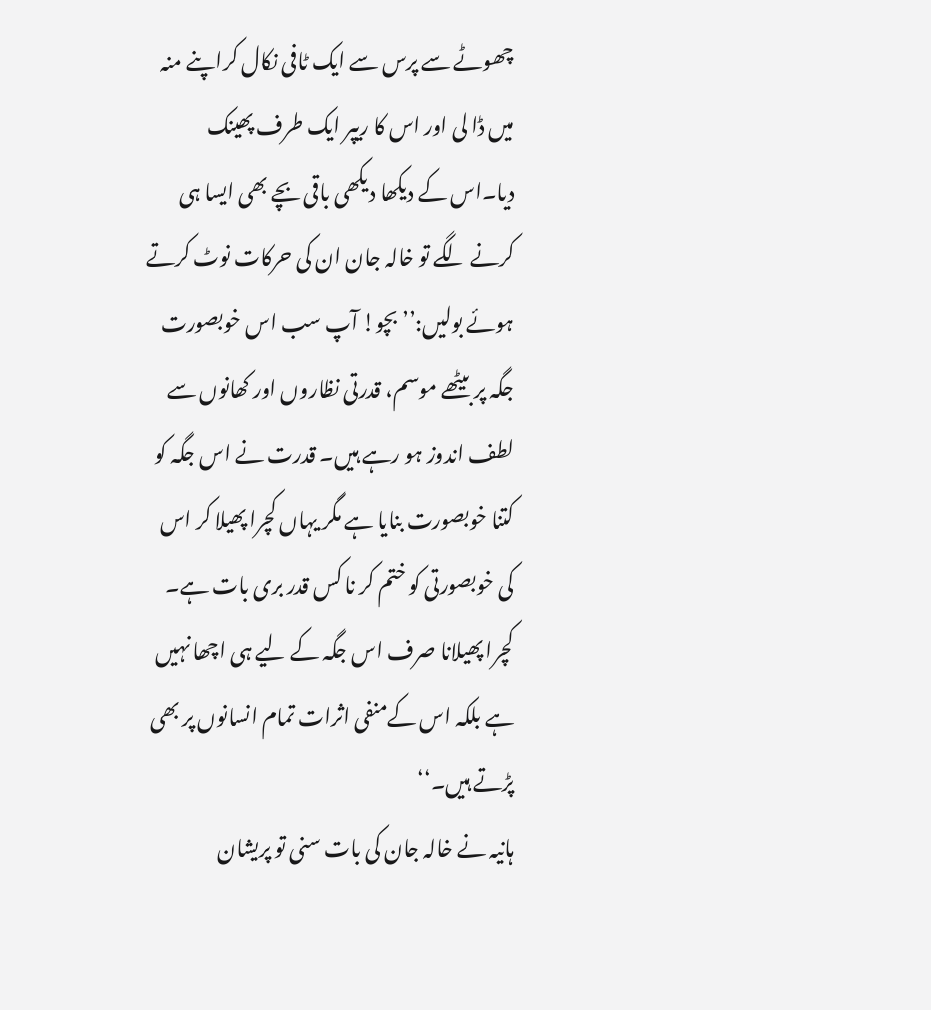چھوٹے سے پرس سے ایک ٹافی نکال کراپنے منہ میں ڈا لی اور اس کا ریپر ایک طرف پھینک دیا۔اس کے دیکھا دیکھی باقی بچے بھی ایسا ہی کرنے لگے تو خالہ جان ان کی حرکات نوٹ کرتے ہوئے بولیں:’’ بچو! آپ سب اس خوبصورت جگہ پر بیٹھے موسم، قدرتی نظاروں اور کھانوں سے لطف اندوز ہو رہے ہیں۔ قدرت نے اس جگہ کو کتنا خوبصورت بنایا ہے مگر یہاں کچرا پھیلا کر اس کی خوبصورتی کو ختم کر نا کس قدر بری بات ہے۔ کچرا پھیلانا صرف اس جگہ کے لیے ہی اچھا نہیں ہے بلکہ اس کےمنفی اثرات تمام انسانوں پر بھی پڑتے ہیں۔‘‘
ہانیہ نے خالہ جان کی بات سنی تو پریشان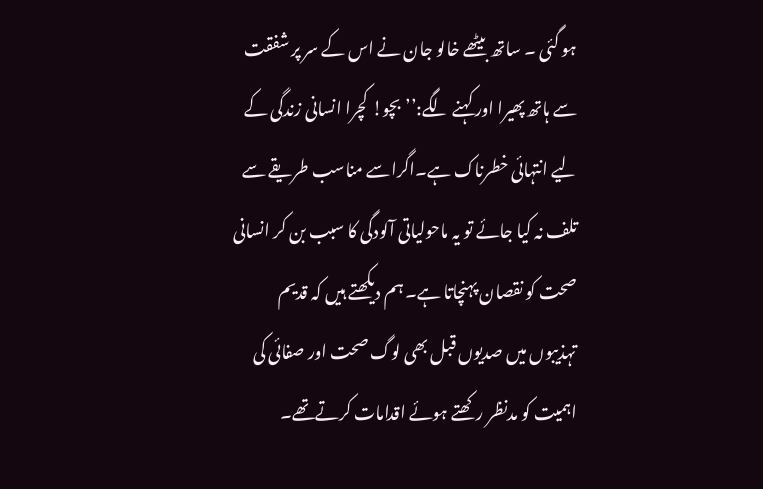ہو گئی ۔ ساتھ بیٹھے خالو جان نے اس کے سر پر شفقت سے ہاتھ پھیرا اور کہنے لگے:’’بچو! کچرا انسانی زندگی کے لیے انتہائی خطرناک ہے۔اگراسے مناسب طریقے سے تلف نہ کیا جائے تو یہ ماحولیاتی آلودگی کا سبب بن کر انسانی صحت کو نقصان پہنچاتا ہے۔ ہم دیکھتے ہیں کہ قدیم تہذیبوں میں صدیوں قبل بھی لوگ صحت اور صفائی کی اہمیت کو مدنظر رکھتے ہوئے اقدامات کرتےتھے۔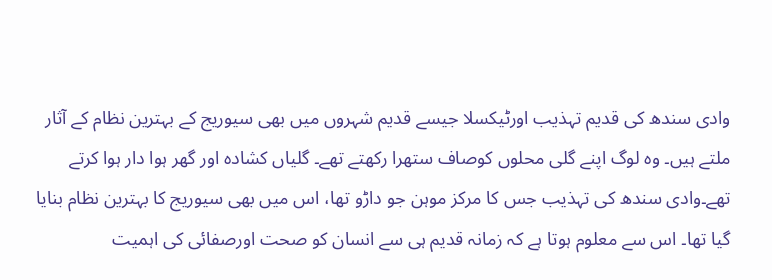وادی سندھ کی قدیم تہذیب اورٹیکسلا جیسے قدیم شہروں میں بھی سیوریج کے بہترین نظام کے آثار ملتے ہیں۔ وہ لوگ اپنے گلی محلوں کوصاف ستھرا رکھتے تھے۔ گلیاں کشادہ اور گھر ہوا دار ہوا کرتے تھے۔وادی سندھ کی تہذیب جس کا مرکز موہن جو داڑو تھا، اس میں بھی سیوریج کا بہترین نظام بنایا گیا تھا۔ اس سے معلوم ہوتا ہے کہ زمانہ قدیم ہی سے انسان کو صحت اورصفائی کی اہمیت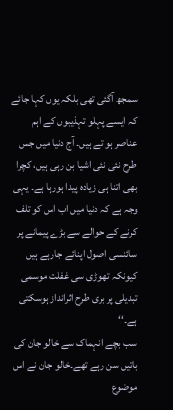سمجھ آگئی تھی بلکہ یوں کہا جائے کہ ایسے پہلو تہذیبوں کے اہم عناصر ہو تے ہیں۔ آج دنیا میں جس طرح نئی نئی اشیا بن رہی ہیں، کچرا بھی اتنا ہی زیادہ پیدا ہورہا ہے۔ یہی وجہ ہے کہ دنیا میں اب اس کو تلف کرنے کے حوالے سے بڑے پیمانے پر سائنسی اصول اپنائے جارہے ہیں کیونکہ تھوڑی سی غفلت موسمی تبدیلی پر بری طرح اثرانداز ہوسکتی ہے۔‘‘
سب بچے انہماک سے خالو جان کی باتیں سن رہے تھے۔خالو جان نے اس موضوع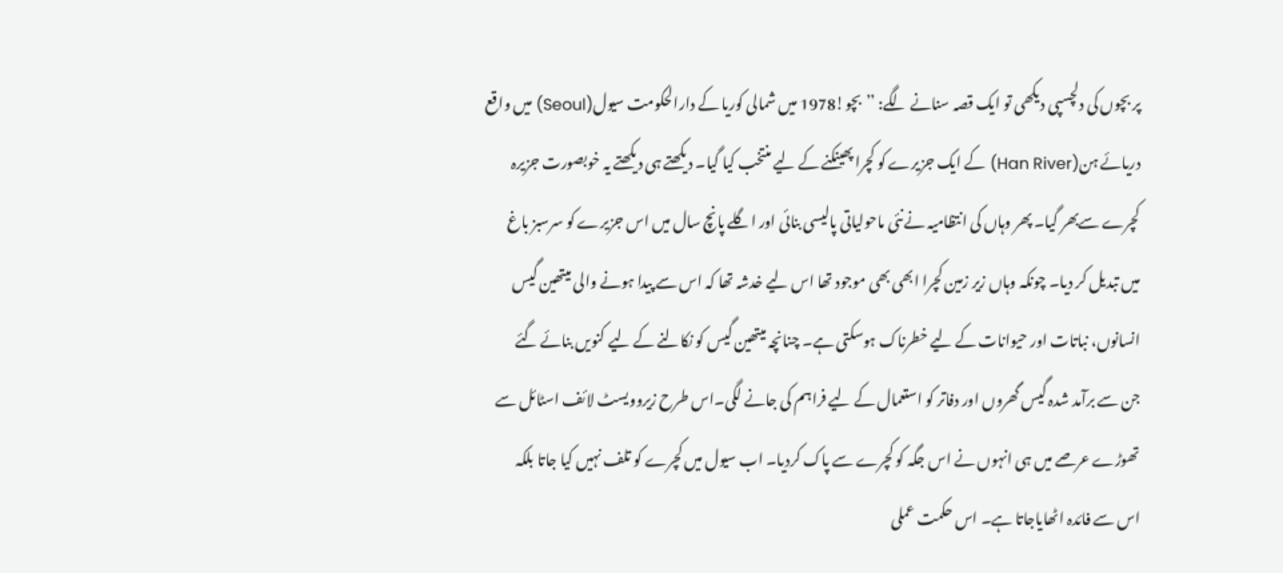پر بچوں کی دلچسپی دیکھی تو ایک قصہ سنانے لگے: ’’بچو!1978 میں شمالی کوریا کے دارالحکومت سیول(Seoul) میں واقع دریائے ہن(Han River) کے ایک جزیرے کو کچرا پھینکنے کے لیے منتخب کیا گیا۔ دیکھتے ہی دیکھتے یہ خوبصورت جزیرہ کچرے سےبھر گیا۔ پھر وہاں کی انتظامیہ نےنئی ماحولیاتی پالیسی بنائی اور اگلے پانچ سال میں اس جزیرے کو سرسبز باغ میں تبدیل کر دیا۔ چونکہ وہاں زیر زمین کچرا ابھی بھی موجود تھا اس لیے خدشہ تھا کہ اس سے پیدا ہونے والی میتھین گیس انسانوں، نباتات اور حیوانات کے لیے خطرناک ہوسکتی ہے۔ چنانچہ میتھین گیس کو نکالنے کے لیے کنویں بنائے گئے جن سے برآمد شدہ گیس گھروں اور دفاتر کو استعمال کے لیے فراہم کی جانے لگی۔اس طرح زیروویسٹ لائف اسٹائل سے تھوڑے عرصے میں ہی انہوں نے اس جگہ کو کچرے سے پاک کردیا۔ اب سیول میں کچرے کو تلف نہیں کیا جاتا بلکہ اس سے فائدہ اٹھایاجاتا ہے۔ اس حکمت عملی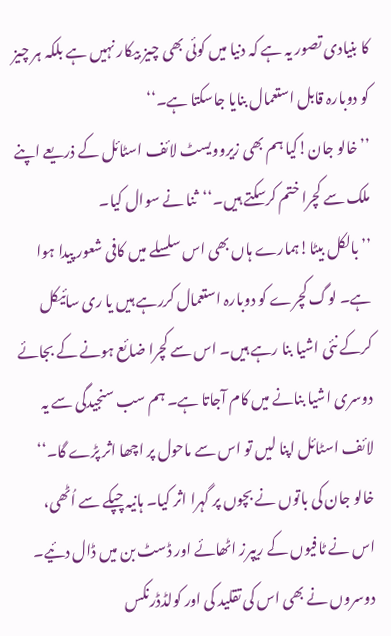کا بنیادی تصور یہ ہے کہ دنیا میں کوئی بھی چیز بیکار نہیں ہے بلکہ ہر چیز کو دوبارہ قابل استعمال بنایا جاسکتا ہے۔‘‘
’’خالو جان!کیا ہم بھی زیروویسٹ لائف اسٹائل کے ذریعے اپنے ملک سے کچرا ختم کرسکتے ہیں۔‘‘ثنا نے سوال کیا۔
’’بالکل بیٹا!ہمارے ہاں بھی اس سلسلے میں کافی شعور پیدا ہوا ہے۔ لوگ کچرے کو دوبارہ استعمال کررہے ہیں یا ری سائیکل کرکے نئی اشیا بنا رہے ہیں۔ اس سے کچرا ضائع ہونے کے بجائے دوسری اشیا بنانے میں کام آجاتا ہے۔ ہم سب سنجیدگی سے یہ لائف اسٹائل اپنا لیں تو اس سے ماحول پر اچھا اثر پڑے گا۔‘‘
خالو جان کی باتوں نے بچوں پر گہرا اثر کیا۔ ہانیہ چپکے سے اُٹھی، اس نے ٹافیوں کے ریپرز اٹھائے اور ڈسٹ بن میں ڈال دئیے۔ دوسروں نے بھی اس کی تقلید کی اور کولڈڈرنکس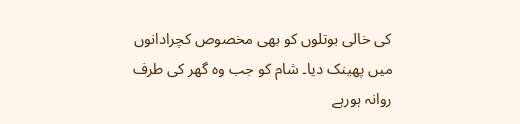کی خالی بوتلوں کو بھی مخصوص کچرادانوں میں پھینک دیا۔ شام کو جب وہ گھر کی طرف روانہ ہورہے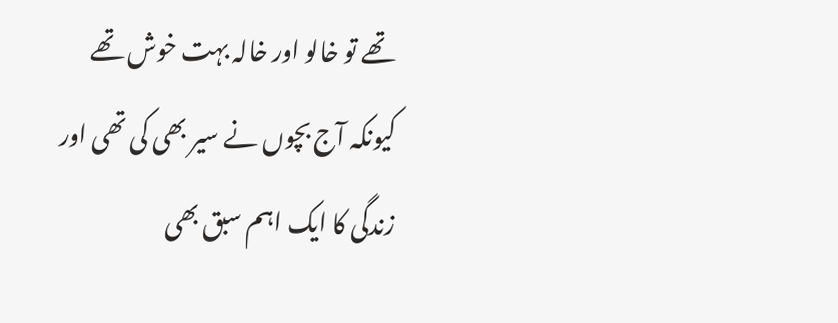تھے تو خالو اور خالہ بہت خوش تھے کیونکہ آج بچوں نے سیر بھی کی تھی اور زندگی کا ایک اہم سبق بھی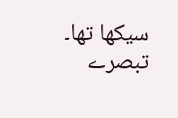سیکھا تھا۔
تبصرے